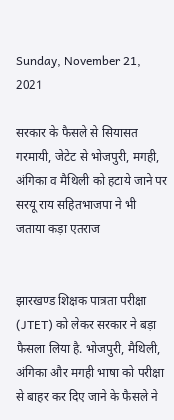Sunday, November 21, 2021

सरकार के फैसले से सियासत गरमायी, जेटेट से भोजपुरी, मगही, अंगिका व मैथिली को हटाये जाने पर सरयू राय सहितभाजपा ने भी जताया कड़ा एतराज


झारखण्ड शिक्षक पात्रता परीक्षा (JTET) को लेकर सरकार ने बड़ा फैसला लिया है. भोजपुरी, मैथिली, अंगिका और मगही भाषा को परीक्षा से बाहर कर दिए जाने के फैसले ने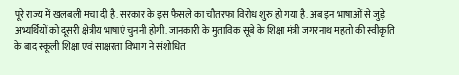पूरे राज्य में खलबली मचा दी है. सरकार के इस फैसले का चौतरफा विरोध शुरु हो गया है. अब इन भाषाओं से जुड़े अभ्यर्थियों को दूसरी क्षेत्रीय भाषाएं चुननी होगी. जानकारी के मुताविक सूबे के शिक्षा मंत्री जगरनाथ महतो की स्वीकृति के बाद स्कूली शिक्षा एवं साक्षरता विभाग ने संशोधित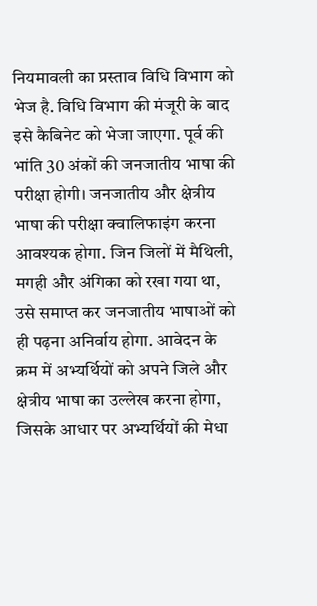नियमावली का प्रस्ताव विधि विभाग को भेज है. विधि विभाग की मंजूरी के बाद इसे कैबिनेट को भेजा जाएगा. पूर्व की भांति 30 अंकों की जनजातीय भाषा की परीक्षा होगी। जनजातीय और क्षेत्रीय भाषा की परीक्षा क्वालिफाइंग करना आवश्यक होगा. जिन जिलों में मैथिली, मगही और अंगिका को रखा गया था, उसे समाप्त कर जनजातीय भाषाओं को ही पढ़ना अनिर्वाय होगा. आवेदन के क्रम में अभ्यर्थियों को अपने जिले और क्षेत्रीय भाषा का उल्लेख करना होगा, जिसके आधार पर अभ्यर्थियों की मेधा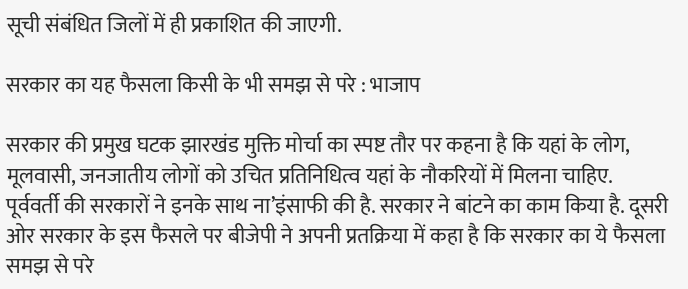सूची संबंधित जिलों में ही प्रकाशित की जाएगी.

सरकार का यह फैसला किसी के भी समझ से परे : भाजाप

सरकार की प्रमुख घटक झारखंड मुक्ति मोर्चा का स्पष्ट तौर पर कहना है कि यहां के लोग, मूलवासी, जनजातीय लोगों को उचित प्रतिनिधित्व यहां के नौकरियों में मिलना चाहिए. पूर्ववर्ती की सरकारों ने इनके साथ ना’इंसाफी की है. सरकार ने बांटने का काम किया है. दूसरी ओर सरकार के इस फैसले पर बीजेपी ने अपनी प्रतक्रिया में कहा है कि सरकार का ये फैसला समझ से परे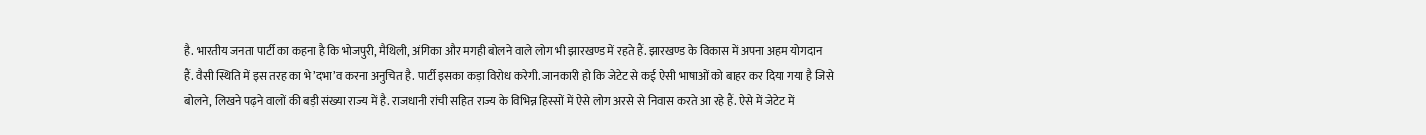है. भारतीय जनता पार्टी का कहना है कि भोजपुरी, मैथिली, अंगिका और मगही बोलने वाले लोग भी झारखण्ड में रहते हैं. झारखण्ड के विकास में अपना अहम योगदान हैं. वैसी स्थिति में इस तरह का भे’दभा’व करना अनुचित है. पार्टी इसका कड़ा विरोध करेगी. जानकारी हो कि जेटेट से कई ऐसी भाषाओं को बाहर कर दिया गया है जिसे बोलने, लिखने पढ़ने वालों की बड़ी संख्या राज्य में है. राजधानी रांची सहित राज्य के विभिन्न हिस्सों में ऐसे लोग अरसे से निवास करते आ रहे हैं. ऐसे में जेटेट में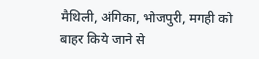मैथिली, अंगिका, भोजपुरी, मगही को बाहर किये जाने से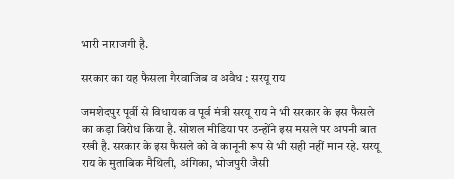भारी नाराजगी है.

सरकार का यह फैसला गैरवाजिब व अवैध : सरयू राय

जमशेदपुर पूर्वी से विधायक व पूर्व मंत्री सरयू राय ने भी सरकार के इस फैसले का कड़ा विरोध किया है. सोशल मीडिया पर उन्होंने इस मसले पर अपनी बात रखी है. सरकार के इस फैसले को वे कानूनी रूप से भी सही नहीं मान रहे. सरयू राय के मुताबिक मैथिली, अंगिका, भोजपुरी जैसी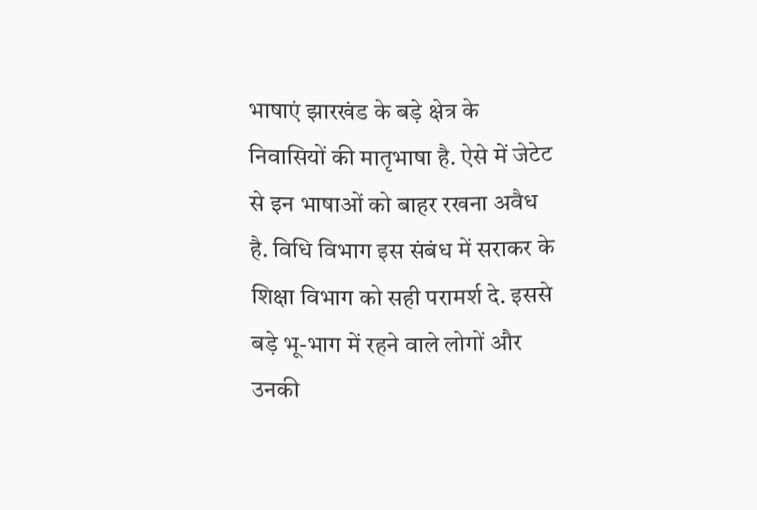भाषाएं झारखंड के बड़े क्षेत्र के निवासियों की मातृभाषा है. ऐसे में जेटेट से इन भाषाओं को बाहर रखना अवैध है. विधि विभाग इस संबंध में सराकर के शिक्षा विभाग को सही परामर्श दे. इससे बड़े भू-भाग में रहने वाले लोगों और उनकी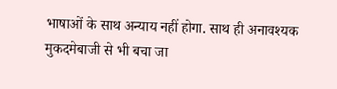भाषाओं के साथ अन्याय नहीं होगा. साथ ही अनावश्यक मुकदमेबाजी से भी बचा जा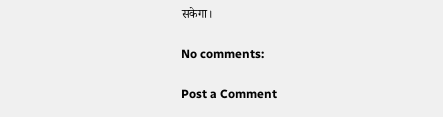सकेगा।

No comments:

Post a Comment